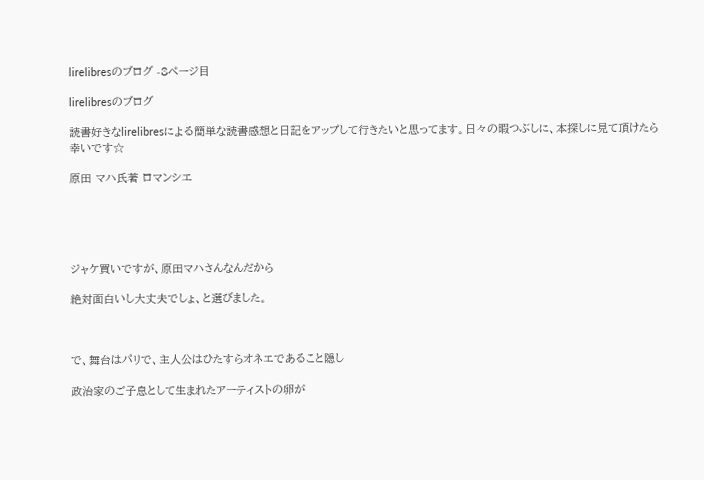lirelibresのブログ -8ページ目

lirelibresのブログ

読書好きなlirelibresによる簡単な読書感想と日記をアップして行きたいと思ってます。日々の暇つぶしに、本探しに見て頂けたら幸いです☆

原田 マハ氏著 ロマンシエ





ジャケ買いですが、原田マハさんなんだから

絶対面白いし大丈夫でしょ、と選びました。



で、舞台はパリで、主人公はひたすらオネエであること隠し

政治家のご子息として生まれたアーティストの卵が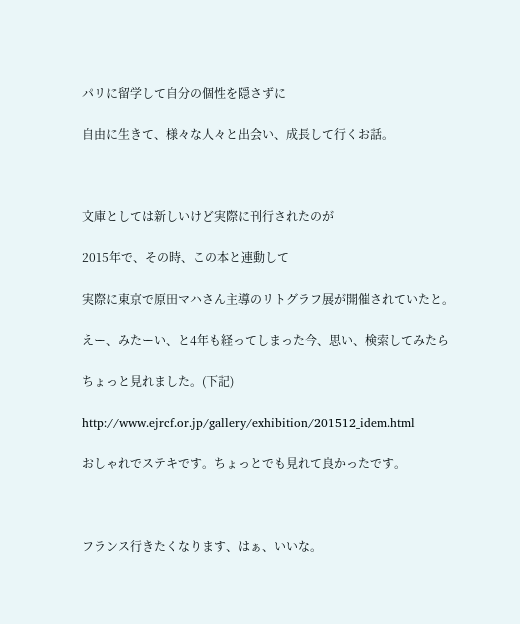パリに留学して自分の個性を隠さずに

自由に生きて、様々な人々と出会い、成長して行くお話。



文庫としては新しいけど実際に刊行されたのが

2015年で、その時、この本と連動して

実際に東京で原田マハさん主導のリトグラフ展が開催されていたと。

えー、みたーい、と4年も経ってしまった今、思い、検索してみたら

ちょっと見れました。(下記)

http://www.ejrcf.or.jp/gallery/exhibition/201512_idem.html

おしゃれでステキです。ちょっとでも見れて良かったです。



フランス行きたくなります、はぁ、いいな。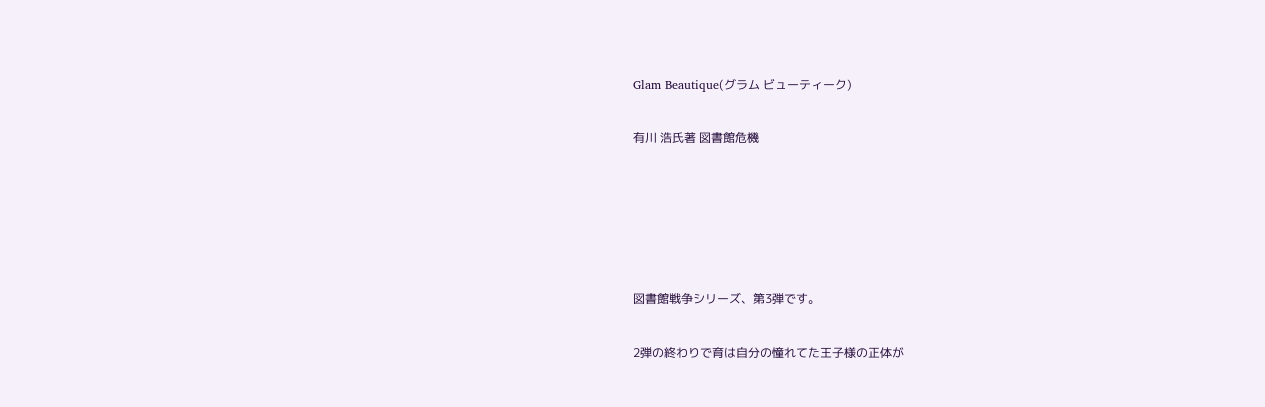Glam Beautique(グラム ビューティーク)

有川 浩氏著 図書館危機





図書館戦争シリーズ、第3弾です。

2弾の終わりで育は自分の憧れてた王子様の正体が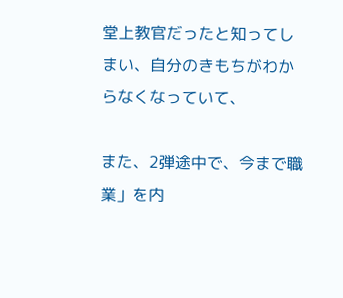堂上教官だったと知ってしまい、自分のきもちがわからなくなっていて、

また、2弾途中で、今まで職業」を内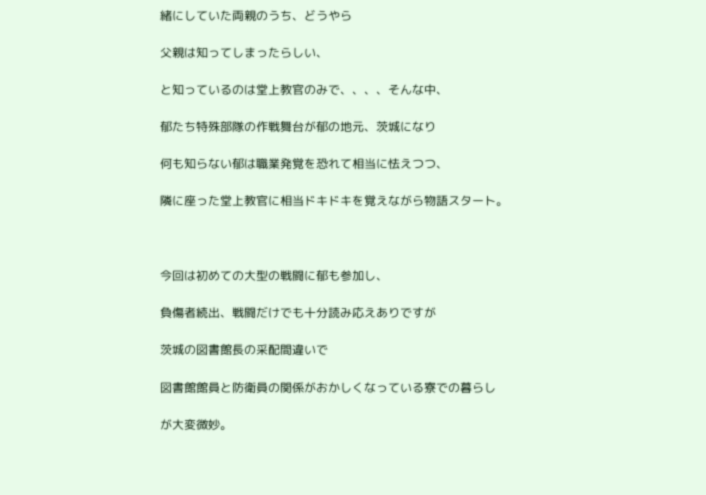緒にしていた両親のうち、どうやら

父親は知ってしまったらしい、

と知っているのは堂上教官のみで、、、、そんな中、

郁たち特殊部隊の作戦舞台が郁の地元、茨城になり

何も知らない郁は職業発覚を恐れて相当に怯えつつ、

隣に座った堂上教官に相当ドキドキを覚えながら物語スタート。



今回は初めての大型の戦闘に郁も参加し、

負傷者続出、戦闘だけでも十分読み応えありですが

茨城の図書館長の采配間違いで

図書館館員と防衛員の関係がおかしくなっている寮での暮らし

が大変微妙。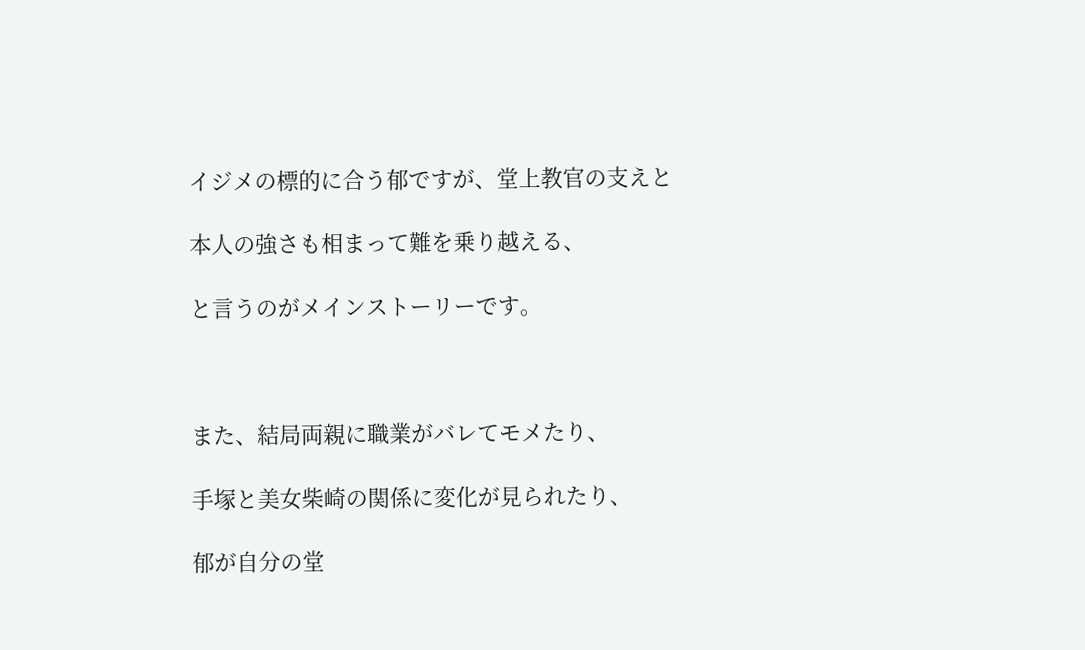イジメの標的に合う郁ですが、堂上教官の支えと

本人の強さも相まって難を乗り越える、

と言うのがメインストーリーです。



また、結局両親に職業がバレてモメたり、

手塚と美女柴崎の関係に変化が見られたり、

郁が自分の堂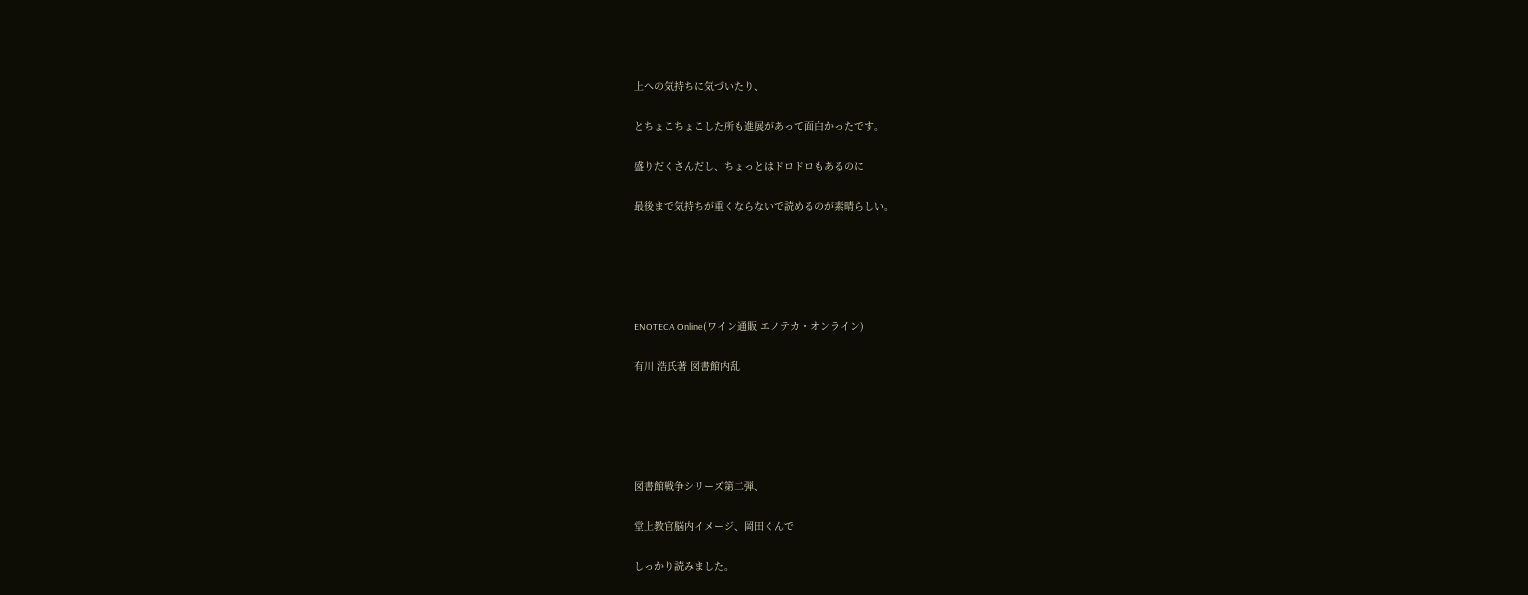上への気持ちに気づいたり、

とちょこちょこした所も進展があって面白かったです。

盛りだくさんだし、ちょっとはドロドロもあるのに

最後まで気持ちが重くならないで読めるのが素晴らしい。





ENOTECA Online(ワイン通販 エノテカ・オンライン)

有川 浩氏著 図書館内乱





図書館戦争シリーズ第二弾、

堂上教官脳内イメージ、岡田くんで

しっかり読みました。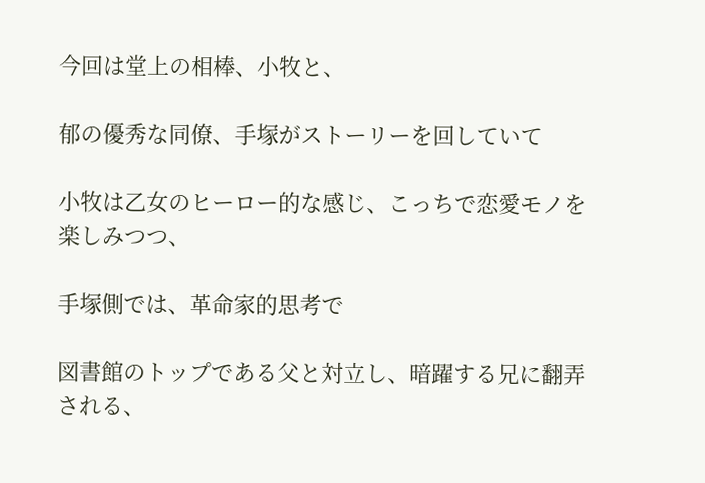今回は堂上の相棒、小牧と、

郁の優秀な同僚、手塚がストーリーを回していて

小牧は乙女のヒーロー的な感じ、こっちで恋愛モノを楽しみつつ、

手塚側では、革命家的思考で

図書館のトップである父と対立し、暗躍する兄に翻弄される、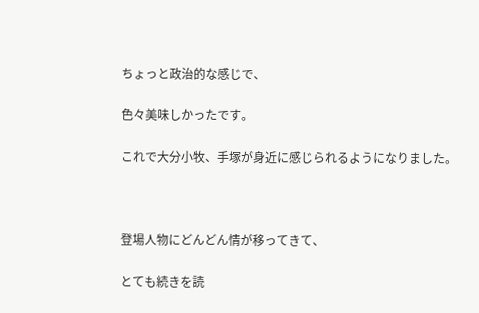ちょっと政治的な感じで、

色々美味しかったです。

これで大分小牧、手塚が身近に感じられるようになりました。



登場人物にどんどん情が移ってきて、

とても続きを読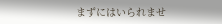まずにはいられませ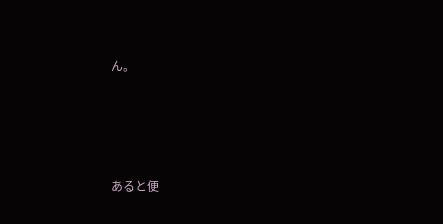ん。





あると便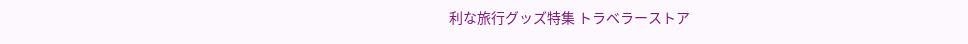利な旅行グッズ特集 トラベラーストア